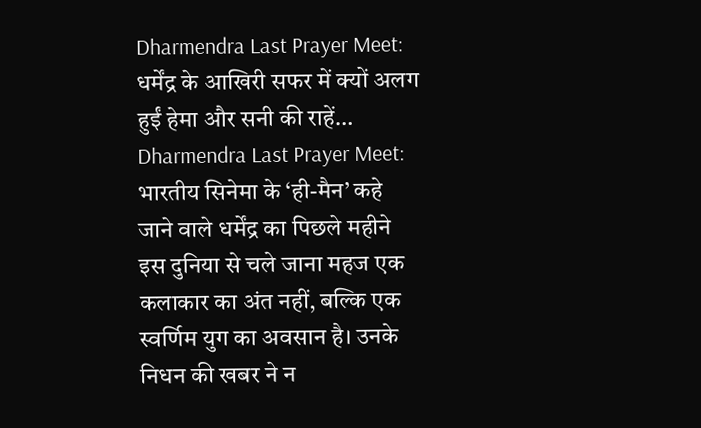Dharmendra Last Prayer Meet: धर्मेंद्र के आखिरी सफर में क्यों अलग हुईं हेमा और सनी की राहें…
Dharmendra Last Prayer Meet: भारतीय सिनेमा के ‘ही-मैन’ कहे जाने वाले धर्मेंद्र का पिछले महीने इस दुनिया से चले जाना महज एक कलाकार का अंत नहीं, बल्कि एक स्वर्णिम युग का अवसान है। उनके निधन की खबर ने न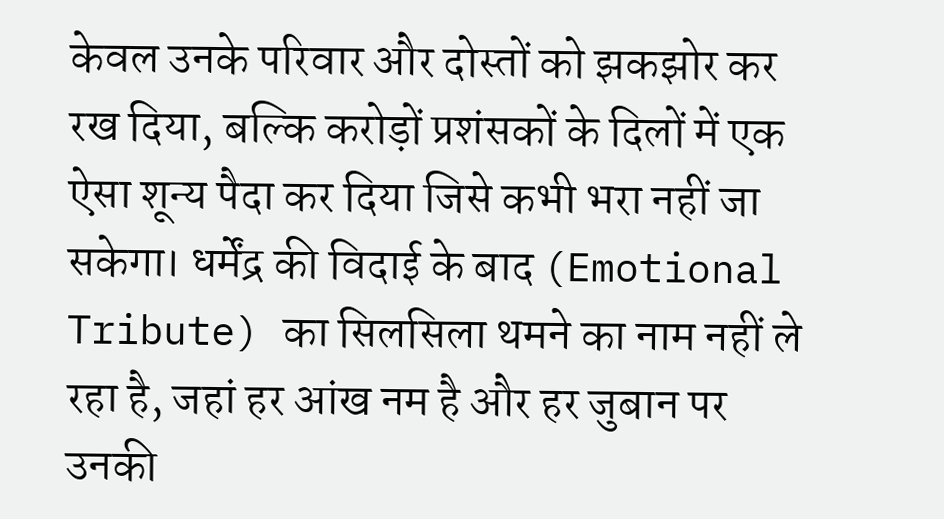केवल उनके परिवार और दोस्तों को झकझोर कर रख दिया, बल्कि करोड़ों प्रशंसकों के दिलों में एक ऐसा शून्य पैदा कर दिया जिसे कभी भरा नहीं जा सकेगा। धर्मेंद्र की विदाई के बाद (Emotional Tribute) का सिलसिला थमने का नाम नहीं ले रहा है, जहां हर आंख नम है और हर जुबान पर उनकी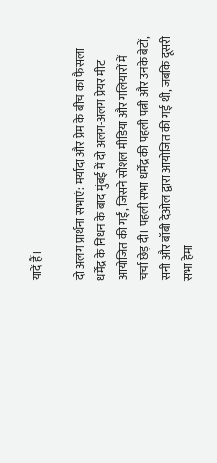यादें हैं।

दो अलग प्रार्थना सभाएं: मर्यादा और प्रेम के बीच का फैसला
धर्मेंद्र के निधन के बाद मुंबई में दो अलग-अलग प्रेयर मीट आयोजित की गईं, जिसने सोशल मीडिया और गलियारों में चर्चा छेड़ दी। पहली सभा धर्मेंद्र की पहली पत्नी और उनके बेटों, सनी और बॉबी देओल द्वारा आयोजित की गई थी, जबकि दूसरी सभा हेमा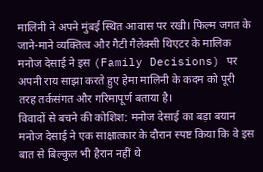मालिनी ने अपने मुंबई स्थित आवास पर रखी। फिल्म जगत के जाने-माने व्यक्तित्व और गैटी गैलेक्सी थिएटर के मालिक मनोज देसाई ने इस (Family Decisions) पर अपनी राय साझा करते हुए हेमा मालिनी के कदम को पूरी तरह तर्कसंगत और गरिमापूर्ण बताया है।
विवादों से बचने की कोशिश: मनोज देसाई का बड़ा बयान
मनोज देसाई ने एक साक्षात्कार के दौरान स्पष्ट किया कि वे इस बात से बिल्कुल भी हैरान नहीं थे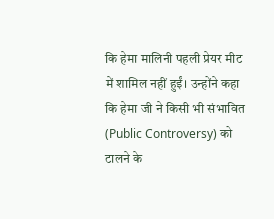कि हेमा मालिनी पहली प्रेयर मीट में शामिल नहीं हुईं। उन्होंने कहा कि हेमा जी ने किसी भी संभावित (Public Controversy) को टालने के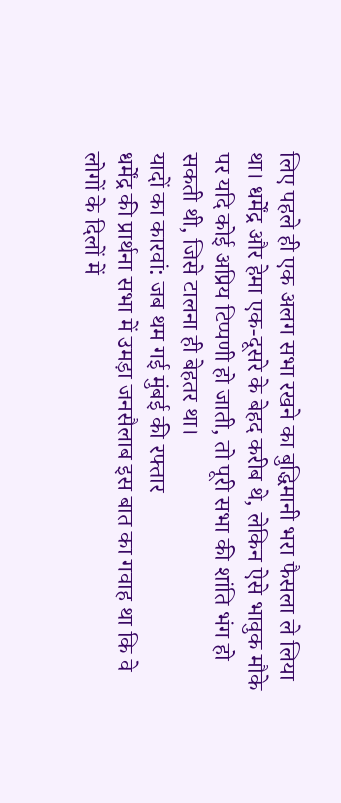लिए पहले ही एक अलग सभा रखने का बुद्धिमानी भरा फैसला ले लिया था। धर्मेंद्र और हेमा एक-दूसरे के बेहद करीब थे, लेकिन ऐसे भावुक मौके पर यदि कोई अप्रिय टिप्पणी हो जाती, तो पूरी सभा की शांति भंग हो सकती थी, जिसे टालना ही बेहतर था।
यादों का कारवां: जब थम गई मुंबई की रफ्तार
धर्मेंद्र की प्रार्थना सभा में उमड़ा जनसैलाब इस बात का गवाह था कि वे लोगों के दिलों में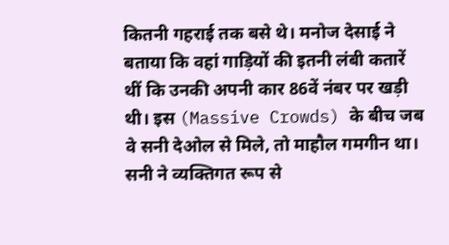कितनी गहराई तक बसे थे। मनोज देसाई ने बताया कि वहां गाड़ियों की इतनी लंबी कतारें थीं कि उनकी अपनी कार 86वें नंबर पर खड़ी थी। इस (Massive Crowds) के बीच जब वे सनी देओल से मिले, तो माहौल गमगीन था। सनी ने व्यक्तिगत रूप से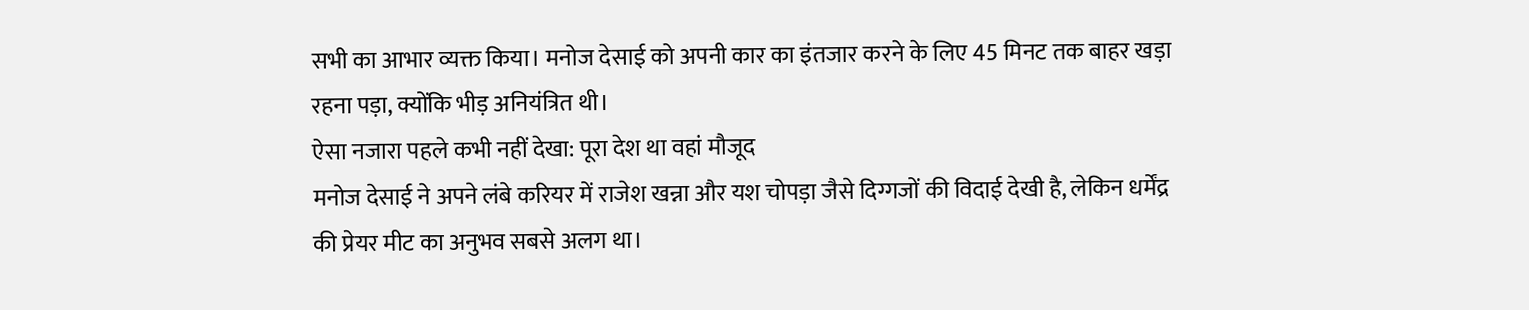सभी का आभार व्यक्त किया। मनोज देसाई को अपनी कार का इंतजार करने के लिए 45 मिनट तक बाहर खड़ा रहना पड़ा, क्योंकि भीड़ अनियंत्रित थी।
ऐसा नजारा पहले कभी नहीं देखा: पूरा देश था वहां मौजूद
मनोज देसाई ने अपने लंबे करियर में राजेश खन्ना और यश चोपड़ा जैसे दिग्गजों की विदाई देखी है, लेकिन धर्मेंद्र की प्रेयर मीट का अनुभव सबसे अलग था।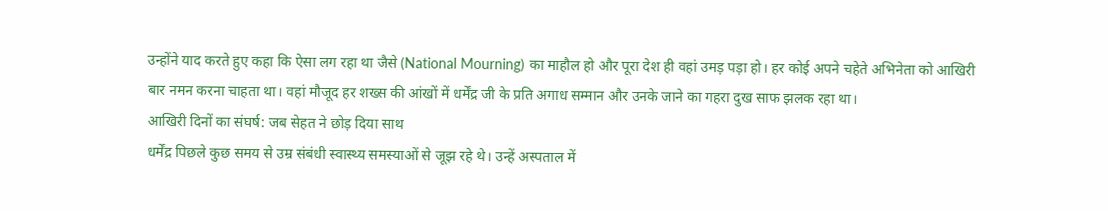उन्होंने याद करते हुए कहा कि ऐसा लग रहा था जैसे (National Mourning) का माहौल हो और पूरा देश ही वहां उमड़ पड़ा हो। हर कोई अपने चहेते अभिनेता को आखिरी बार नमन करना चाहता था। वहां मौजूद हर शख्स की आंखों में धर्मेंद्र जी के प्रति अगाध सम्मान और उनके जाने का गहरा दुख साफ झलक रहा था।
आखिरी दिनों का संघर्ष: जब सेहत ने छोड़ दिया साथ
धर्मेंद्र पिछले कुछ समय से उम्र संबंधी स्वास्थ्य समस्याओं से जूझ रहे थे। उन्हें अस्पताल में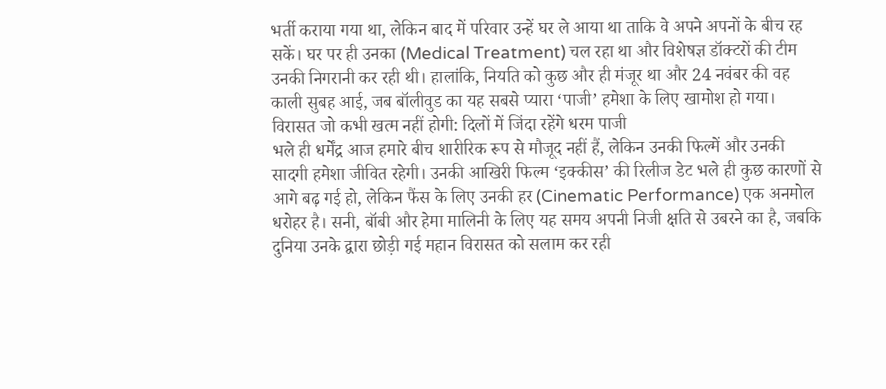भर्ती कराया गया था, लेकिन बाद में परिवार उन्हें घर ले आया था ताकि वे अपने अपनों के बीच रह सकें। घर पर ही उनका (Medical Treatment) चल रहा था और विशेषज्ञ डॉक्टरों की टीम उनकी निगरानी कर रही थी। हालांकि, नियति को कुछ और ही मंजूर था और 24 नवंबर की वह काली सुबह आई, जब बॉलीवुड का यह सबसे प्यारा ‘पाजी’ हमेशा के लिए खामोश हो गया।
विरासत जो कभी खत्म नहीं होगी: दिलों में जिंदा रहेंगे धरम पाजी
भले ही धर्मेंद्र आज हमारे बीच शारीरिक रूप से मौजूद नहीं हैं, लेकिन उनकी फिल्में और उनकी सादगी हमेशा जीवित रहेगी। उनकी आखिरी फिल्म ‘इक्कीस’ की रिलीज डेट भले ही कुछ कारणों से आगे बढ़ गई हो, लेकिन फैंस के लिए उनकी हर (Cinematic Performance) एक अनमोल धरोहर है। सनी, बॉबी और हेमा मालिनी के लिए यह समय अपनी निजी क्षति से उबरने का है, जबकि दुनिया उनके द्वारा छोड़ी गई महान विरासत को सलाम कर रही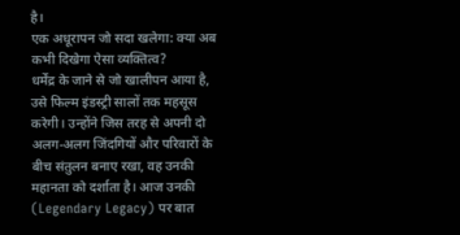है।
एक अधूरापन जो सदा खलेगा: क्या अब कभी दिखेगा ऐसा व्यक्तित्व?
धर्मेंद्र के जाने से जो खालीपन आया है, उसे फिल्म इंडस्ट्री सालों तक महसूस करेगी। उन्होंने जिस तरह से अपनी दो अलग-अलग जिंदगियों और परिवारों के बीच संतुलन बनाए रखा, वह उनकी महानता को दर्शाता है। आज उनकी (Legendary Legacy) पर बात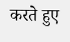करते हुए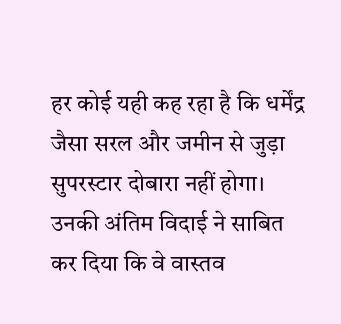हर कोई यही कह रहा है कि धर्मेंद्र जैसा सरल और जमीन से जुड़ा सुपरस्टार दोबारा नहीं होगा। उनकी अंतिम विदाई ने साबित कर दिया कि वे वास्तव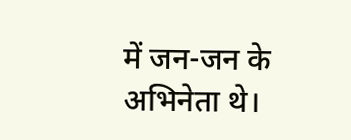में जन-जन के अभिनेता थे।